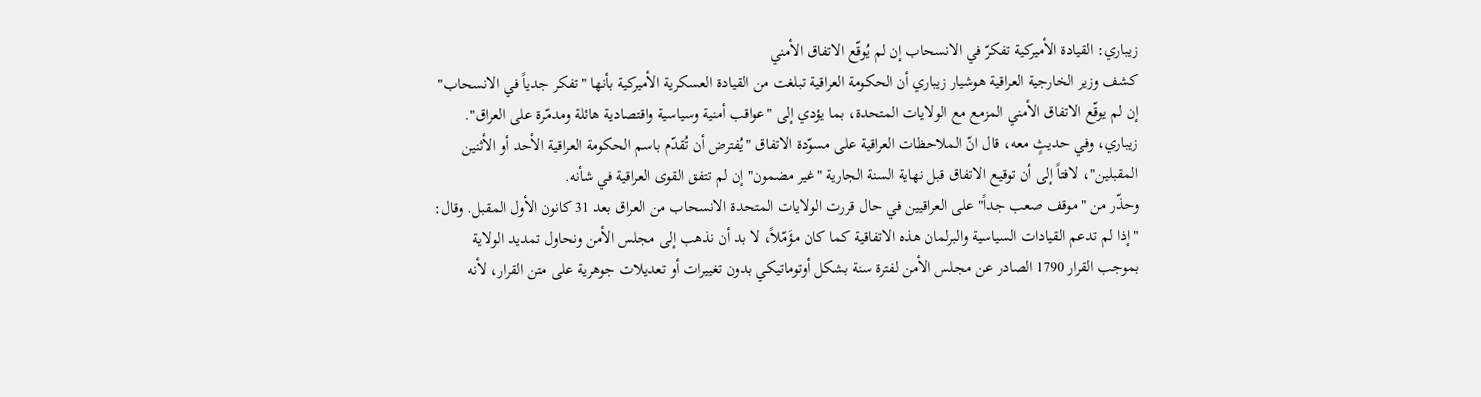زيباري: القيادة الأميركية تفكرّ في الانسحاب إن لم يُوقّع الاتفاق الأمني
كشف وزير الخارجية العراقية هوشيار زيباري أن الحكومة العراقية تبلغت من القيادة العسكرية الأميركية بأنها "تفكر جدياً في الانسحاب" إن لم يوقّع الاتفاق الأمني المزمع مع الولايات المتحدة، بما يؤدي إلى "عواقب أمنية وسياسية واقتصادية هائلة ومدمّرة على العراق".
زيباري، وفي حديثٍ معه، قال انّ الملاحظات العراقية على مسوّدة الاتفاق "يُفترض أن تُقدّم باسم الحكومة العراقية الأحد أو الأثنين المقبلين"، لافتاً إلى أن توقيع الاتفاق قبل نهاية السنة الجارية "غير مضمون" إن لم تتفق القوى العراقية في شأنه.
وحذّر من "موقف صعب جداً" على العراقيين في حال قررت الولايات المتحدة الانسحاب من العراق بعد 31 كانون الأول المقبل. وقال: "إذا لم تدعم القيادات السياسية والبرلمان هذه الاتفاقية كما كان مؤَمّلاً، لا بد أن نذهب إلى مجلس الأمن ونحاول تمديد الولاية بموجب القرار 1790 الصادر عن مجلس الأمن لفترة سنة بشكل أوتوماتيكي بدون تغييرات أو تعديلات جوهرية على متن القرار، لأنه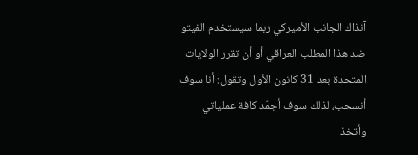آنذاك الجانب الأميركي ربما سيستخدم الفيتو ضد هذا المطلب العراقي أو أن تقرر الولايات المتحدة بعد 31 كانون الأول وتقول: أنا سوف أنسحب، لذلك سوف أجمّد كافة عملياتي وأتخذ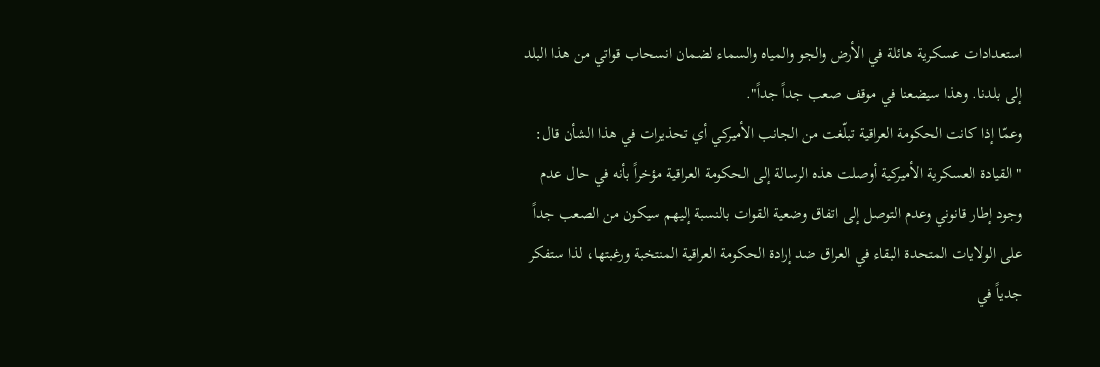استعدادات عسكرية هائلة في الأرض والجو والمياه والسماء لضمان انسحاب قواتي من هذا البلد إلى بلدنا. وهذا سيضعنا في موقف صعب جداً جداً".
وعمّا إذا كانت الحكومة العراقية تبلّغت من الجانب الأميركي أي تحذيرات في هذا الشأن قال: "القيادة العسكرية الأميركية أوصلت هذه الرسالة إلى الحكومة العراقية مؤخراً بأنه في حال عدم وجود إطار قانوني وعدم التوصل إلى اتفاق وضعية القوات بالنسبة إليهم سيكون من الصعب جداً على الولايات المتحدة البقاء في العراق ضد إرادة الحكومة العراقية المنتخبة ورغبتها، لذا ستفكر جدياً في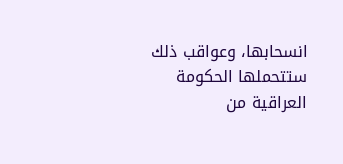انسحابها، وعواقب ذلك ستتحملها الحكومة العراقية من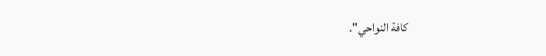كافة النواحي".